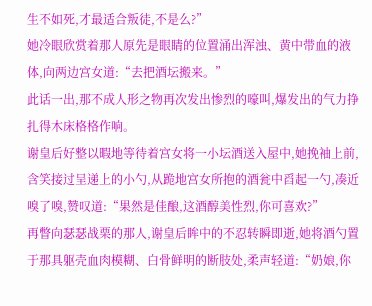生不如死,才最适合叛徒,不是么?”
她冷眼欣赏着那人原先是眼睛的位置涌出浑浊、黄中带血的液体,向两边宫女道:“去把酒坛搬来。”
此话一出,那不成人形之物再次发出惨烈的嚎叫,爆发出的气力挣扎得木床格格作响。
谢皇后好整以暇地等待着宫女将一小坛酒送入屋中,她挽袖上前,含笑接过呈递上的小勺,从跪地宫女所抱的酒瓮中舀起一勺,凑近嗅了嗅,赞叹道:“果然是佳酿,这酒醇美性烈,你可喜欢?”
再瞥向瑟瑟战栗的那人,谢皇后眸中的不忍转瞬即逝,她将酒勺置于那具躯壳血肉模糊、白骨鲜明的断肢处,柔声轻道:“奶娘,你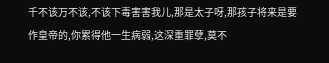千不该万不该,不该下毒害害我儿,那是太子呀,那孩子将来是要作皇帝的,你累得他一生病弱,这深重罪孽,莫不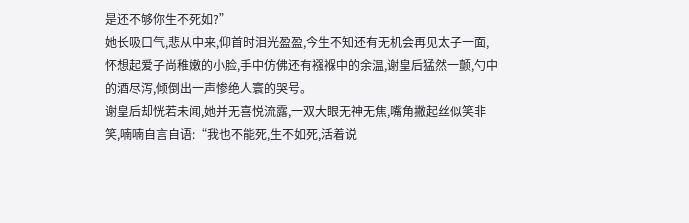是还不够你生不死如?”
她长吸口气,悲从中来,仰首时泪光盈盈,今生不知还有无机会再见太子一面,怀想起爱子尚稚嫩的小脸,手中仿佛还有襁褓中的余温,谢皇后猛然一颤,勺中的酒尽泻,倾倒出一声惨绝人寰的哭号。
谢皇后却恍若未闻,她并无喜悦流露,一双大眼无神无焦,嘴角撇起丝似笑非笑,喃喃自言自语:“我也不能死,生不如死,活着说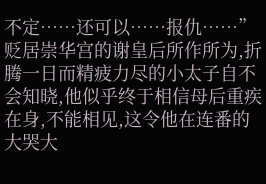不定……还可以……报仇……”
贬居崇华宫的谢皇后所作所为,折腾一日而精疲力尽的小太子自不会知晓,他似乎终于相信母后重疾在身,不能相见,这令他在连番的大哭大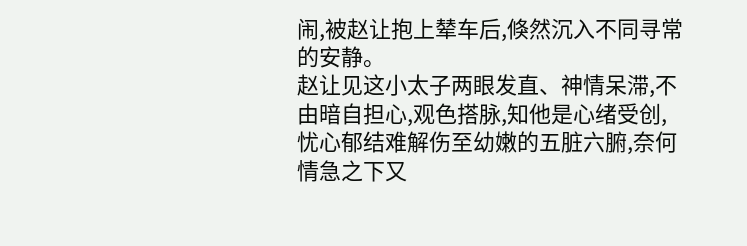闹,被赵让抱上辇车后,倏然沉入不同寻常的安静。
赵让见这小太子两眼发直、神情呆滞,不由暗自担心,观色搭脉,知他是心绪受创,忧心郁结难解伤至幼嫩的五脏六腑,奈何情急之下又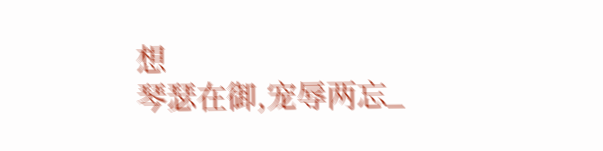想
琴瑟在御,宠辱两忘_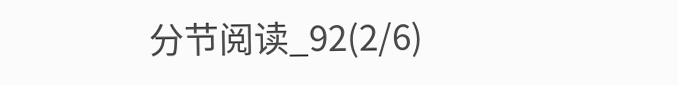分节阅读_92(2/6)